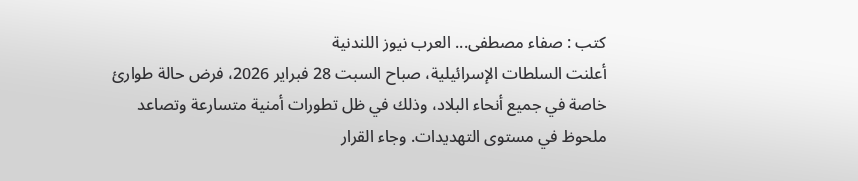كتب : صفاء مصطفى... العرب نيوز اللندنية
أعلنت السلطات الإسرائيلية، صباح السبت 28 فبراير 2026، فرض حالة طوارئ خاصة في جميع أنحاء البلاد، وذلك في ظل تطورات أمنية متسارعة وتصاعد ملحوظ في مستوى التهديدات. وجاء القرار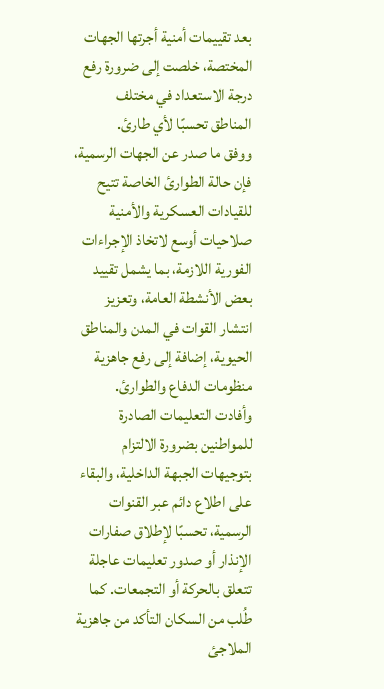بعد تقييمات أمنية أجرتها الجهات المختصة، خلصت إلى ضرورة رفع درجة الاستعداد في مختلف المناطق تحسبًا لأي طارئ.
ووفق ما صدر عن الجهات الرسمية، فإن حالة الطوارئ الخاصة تتيح للقيادات العسكرية والأمنية صلاحيات أوسع لاتخاذ الإجراءات الفورية اللازمة، بما يشمل تقييد بعض الأنشطة العامة، وتعزيز انتشار القوات في المدن والمناطق الحيوية، إضافة إلى رفع جاهزية منظومات الدفاع والطوارئ.
وأفادت التعليمات الصادرة للمواطنين بضرورة الالتزام بتوجيهات الجبهة الداخلية، والبقاء على اطلاع دائم عبر القنوات الرسمية، تحسبًا لإطلاق صفارات الإنذار أو صدور تعليمات عاجلة تتعلق بالحركة أو التجمعات. كما طُلب من السكان التأكد من جاهزية الملاجئ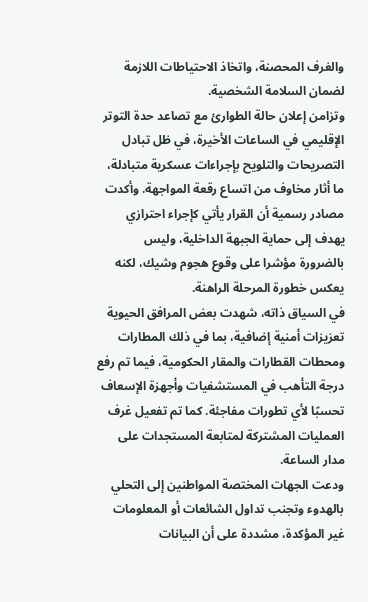والغرف المحصنة، واتخاذ الاحتياطات اللازمة لضمان السلامة الشخصية.
وتزامن إعلان حالة الطوارئ مع تصاعد حدة التوتر الإقليمي في الساعات الأخيرة، في ظل تبادل التصريحات والتلويح بإجراءات عسكرية متبادلة، ما أثار مخاوف من اتساع رقعة المواجهة. وأكدت مصادر رسمية أن القرار يأتي كإجراء احترازي يهدف إلى حماية الجبهة الداخلية، وليس بالضرورة مؤشرا على وقوع هجوم وشيك، لكنه يعكس خطورة المرحلة الراهنة.
في السياق ذاته، شهدت بعض المرافق الحيوية تعزيزات أمنية إضافية، بما في ذلك المطارات ومحطات القطارات والمقار الحكومية، فيما تم رفع درجة التأهب في المستشفيات وأجهزة الإسعاف تحسبًا لأي تطورات مفاجئة. كما تم تفعيل غرف العمليات المشتركة لمتابعة المستجدات على مدار الساعة.
ودعت الجهات المختصة المواطنين إلى التحلي بالهدوء وتجنب تداول الشائعات أو المعلومات غير المؤكدة، مشددة على أن البيانات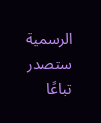الرسمية ستصدر تباعًا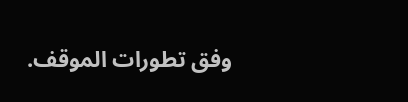وفق تطورات الموقف.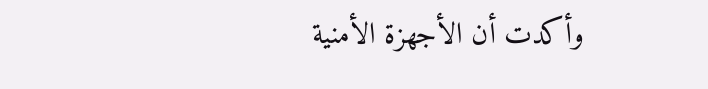وأكدت أن الأجهزة الأمنية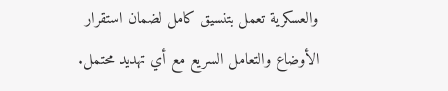والعسكرية تعمل بتنسيق كامل لضمان استقرار الأوضاع والتعامل السريع مع أي تهديد محتمل.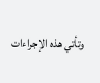وتأتي هذه الإجراءات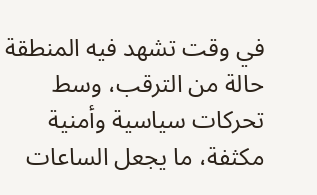في وقت تشهد فيه المنطقة حالة من الترقب، وسط تحركات سياسية وأمنية مكثفة، ما يجعل الساعات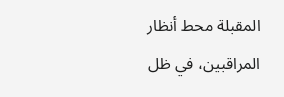المقبلة محط أنظار المراقبين، في ظل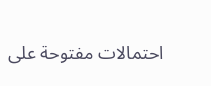احتمالات مفتوحة على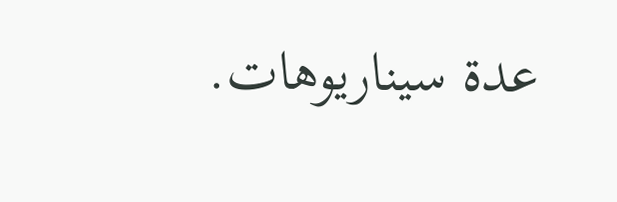عدة سيناريوهات.